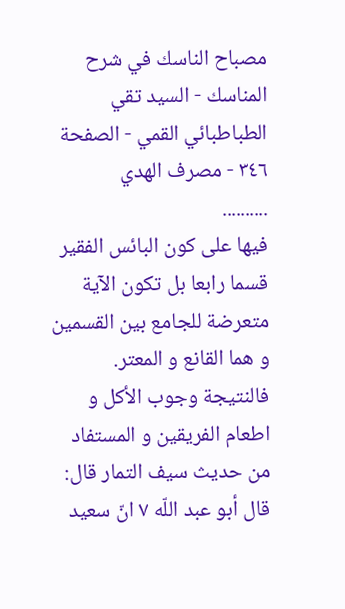مصباح الناسك في شرح المناسك - السيد تقي الطباطبائي القمي - الصفحة ٣٤٦ - مصرف الهدي
..........
فيها على كون البائس الفقير قسما رابعا بل تكون الآية متعرضة للجامع بين القسمين و هما القانع و المعتر.
فالنتيجة وجوب الأكل و اطعام الفريقين و المستفاد من حديث سيف التمار قال: قال أبو عبد اللّه ٧ انّ سعيد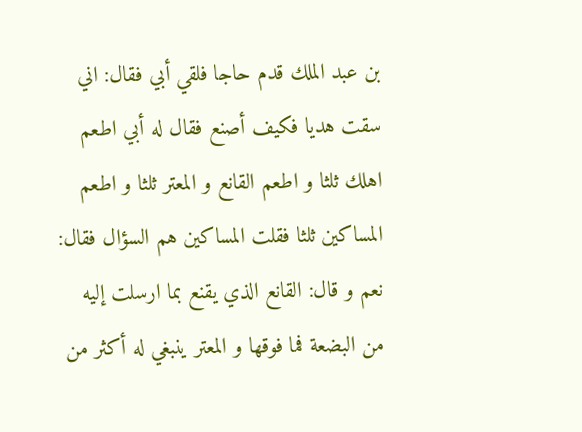بن عبد الملك قدم حاجا فلقي أبي فقال: اني سقت هديا فكيف أصنع فقال له أبي اطعم اهلك ثلثا و اطعم القانع و المعتر ثلثا و اطعم المساكين ثلثا فقلت المساكين هم السؤال فقال: نعم و قال: القانع الذي يقنع بما ارسلت إليه من البضعة فما فوقها و المعتر ينبغي له أكثر من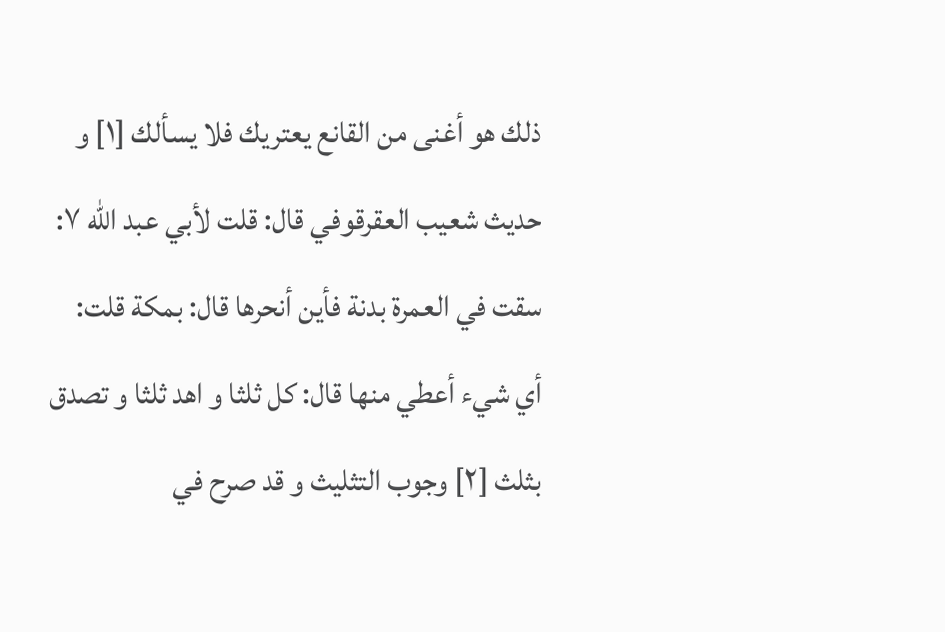ذلك هو أغنى من القانع يعتريك فلا يسألك [١] و حديث شعيب العقرقوفي قال: قلت لأبي عبد اللّه ٧:
سقت في العمرة بدنة فأين أنحرها قال: بمكة قلت: أي شيء أعطي منها قال: كل ثلثا و اهد ثلثا و تصدق بثلث [٢] وجوب التثليث و قد صرح في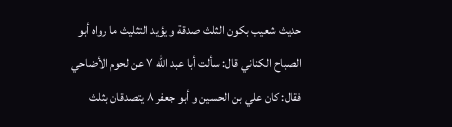حديث شعيب بكون الثلث صدقة و يؤيد التثليث ما رواه أبو الصباح الكناني قال: سألت أبا عبد اللّه ٧ عن لحوم الأضاحي فقال: كان علي بن الحسين و أبو جعفر ٨ يتصدقان بثلث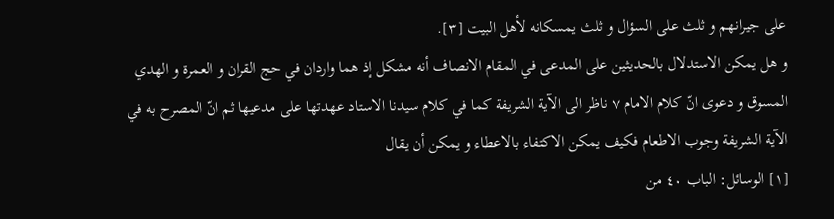على جيرانهم و ثلث على السؤال و ثلث يمسكانه لأهل البيت [٣].
و هل يمكن الاستدلال بالحديثين على المدعى في المقام الانصاف أنه مشكل إذ هما واردان في حج القران و العمرة و الهدي المسوق و دعوى انّ كلام الامام ٧ ناظر الى الآية الشريفة كما في كلام سيدنا الاستاد عهدتها على مدعيها ثم انّ المصرح به في الآية الشريفة وجوب الاطعام فكيف يمكن الاكتفاء بالاعطاء و يمكن أن يقال
[١] الوسائل: الباب ٤٠ من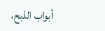أبواب الذبح،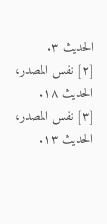الحديث ٣.
[٢] نفس المصدر، الحديث ١٨.
[٣] نفس المصدر، الحديث ١٣.